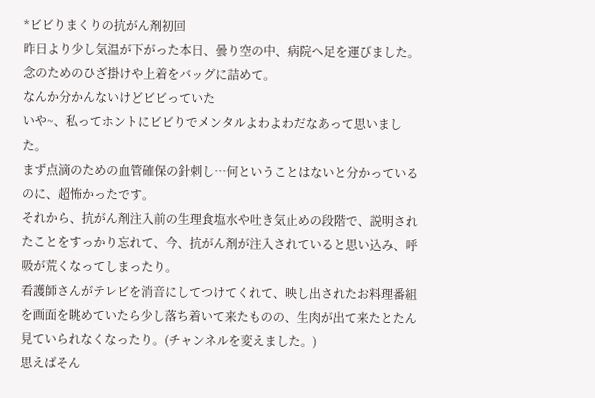*ビビりまくりの抗がん剤初回
昨日より少し気温が下がった本日、曇り空の中、病院へ足を運びました。
念のためのひざ掛けや上着をバッグに詰めて。
なんか分かんないけどビビっていた
いや~、私ってホントにビビりでメンタルよわよわだなあって思いました。
まず点滴のための血管確保の針刺し…何ということはないと分かっているのに、超怖かったです。
それから、抗がん剤注入前の生理食塩水や吐き気止めの段階で、説明されたことをすっかり忘れて、今、抗がん剤が注入されていると思い込み、呼吸が荒くなってしまったり。
看護師さんがテレビを消音にしてつけてくれて、映し出されたお料理番組を画面を眺めていたら少し落ち着いて来たものの、生肉が出て来たとたん見ていられなくなったり。(チャンネルを変えました。)
思えばそん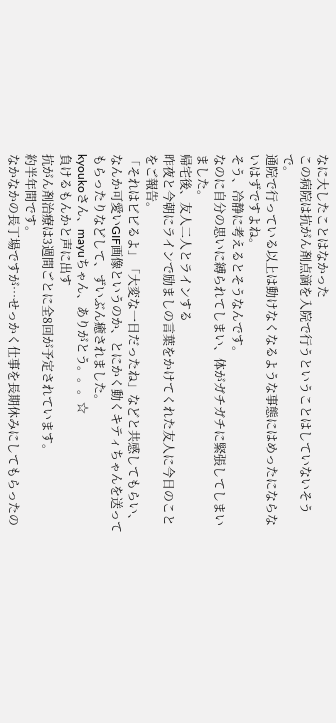なに大したことはなかった
この病院は抗がん剤点滴を入院で行うということはしていないそうで。
通院で行っている以上は動けなくなるような事態にはめったにならないはずですよね。
そう、冷静に考えるとそうなんです。
なのに自分の思いに縛られてしまい、体がガチガチに緊張してしまいました。
帰宅後、友人二人とラインする
昨夜と今朝にラインで励ましの言葉をかけてくれた友人に今日のことをご報告。
「それはビビるよ」「大変な一日だったね」などと共感してもらい、なんか可愛いGIF画像というのか、とにかく動くキティちゃんを送ってもらったりなどして、ずいぶん癒されました。
kyoukoさん、mayuちゃん、ありがとう。。。☆
負けるもんかと声に出す
抗がん剤治療は3週間ごとに全8回が予定されています。
約半年間です。
なかなかの長丁場ですが…せっかく仕事を長期休みにしてもらったの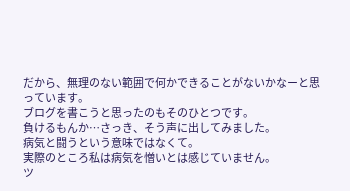だから、無理のない範囲で何かできることがないかなーと思っています。
ブログを書こうと思ったのもそのひとつです。
負けるもんか…さっき、そう声に出してみました。
病気と闘うという意味ではなくて。
実際のところ私は病気を憎いとは感じていません。
ツ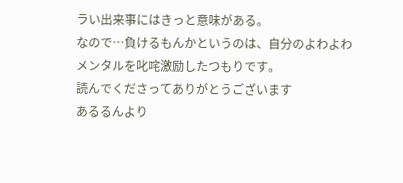ラい出来事にはきっと意味がある。
なので…負けるもんかというのは、自分のよわよわメンタルを叱咤激励したつもりです。
読んでくださってありがとうございます
あるるんより